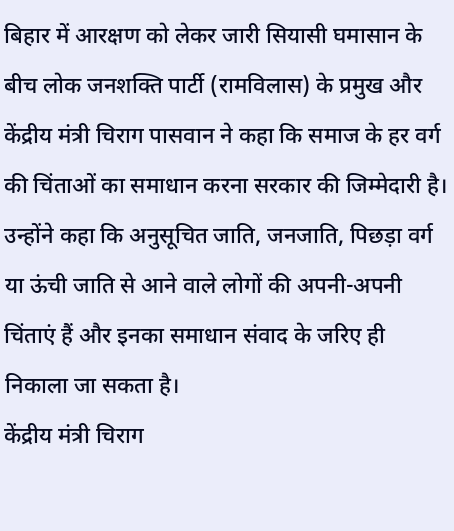बिहार में आरक्षण को लेकर जारी सियासी घमासान के बीच लोक जनशक्ति पार्टी (रामविलास) के प्रमुख और केंद्रीय मंत्री चिराग पासवान ने कहा कि समाज के हर वर्ग की चिंताओं का समाधान करना सरकार की जिम्मेदारी है। उन्होंने कहा कि अनुसूचित जाति, जनजाति, पिछड़ा वर्ग या ऊंची जाति से आने वाले लोगों की अपनी-अपनी चिंताएं हैं और इनका समाधान संवाद के जरिए ही निकाला जा सकता है।
केंद्रीय मंत्री चिराग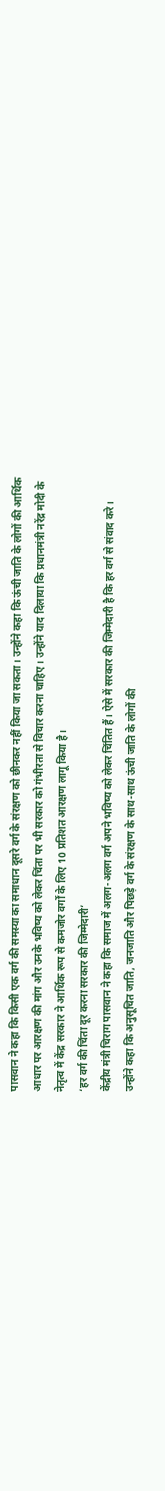पासवान ने कहा कि किसी एक वर्ग की समस्या का समाधान दूसरे वर्ग के संरक्षण को छीनकर नहीं किया जा सकता। उन्होंने कहा कि ऊंची जाति के लोगों की आर्थिक आधार पर आरक्षण की मांग और उनके भविष्य को लेकर चिंता पर भी सरकार को गंभीरता से विचार करना चाहिए। उन्होंने याद दिलाया कि प्रधानमंत्री नरेंद्र मोदी के नेतृत्व में केंद्र सरकार ने आर्थिक रूप से कमजोर वर्गों के लिए 10 प्रतिशत आरक्षण लागू किया है।
‘हर वर्ग की चिंता दूर करना सरकार की जिम्मेदारी’
केंद्रीय मंत्री चिराग पासवान ने कहा कि समाज में अलग-अलग वर्ग अपने भविष्य को लेकर चिंतित हैं। ऐसे में सरकार की जिम्मेदारी है कि हर वर्ग से संवाद करे। उन्होंने कहा कि अनुसूचित जाति, जनजाति और पिछड़े वर्ग के संरक्षण के साथ-साथ ऊंची जाति के लोगों की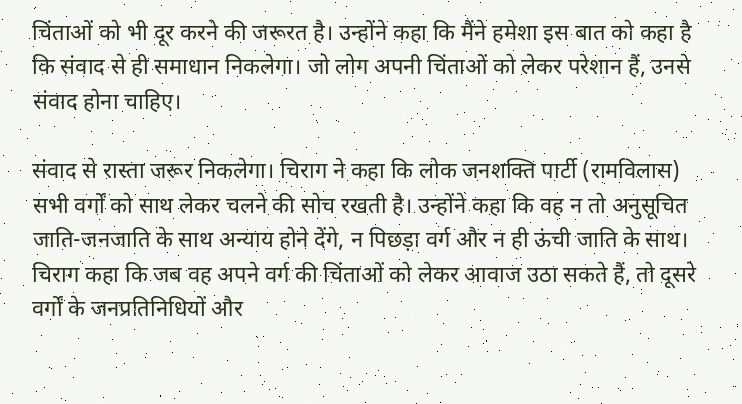चिंताओं को भी दूर करने की जरूरत है। उन्होंने कहा कि मैंने हमेशा इस बात को कहा है कि संवाद से ही समाधान निकलेगा। जो लोग अपनी चिंताओं को लेकर परेशान हैं, उनसे संवाद होना चाहिए।

संवाद से रास्ता जरूर निकलेगा। चिराग ने कहा कि लोक जनशक्ति पार्टी (रामविलास) सभी वर्गों को साथ लेकर चलने की सोच रखती है। उन्होंने कहा कि वह न तो अनुसूचित जाति-जनजाति के साथ अन्याय होने देंगे, न पिछड़ा वर्ग और न ही ऊंची जाति के साथ। चिराग कहा कि जब वह अपने वर्ग की चिंताओं को लेकर आवाज उठा सकते हैं, तो दूसरे वर्गों के जनप्रतिनिधियों और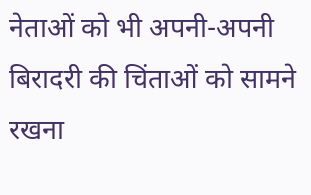नेताओं को भी अपनी-अपनी बिरादरी की चिंताओं को सामने रखना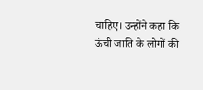चाहिए। उन्होंने कहा कि ऊंची जाति के लोगों की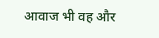आवाज भी वह और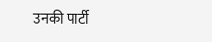उनकी पार्टी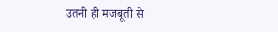उतनी ही मजबूती से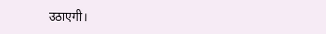उठाएगी।